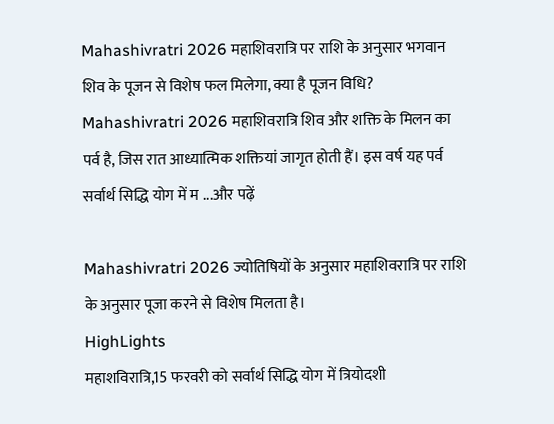Mahashivratri 2026 महाशिवरात्रि पर राशि के अनुसार भगवान शिव के पूजन से विशेष फल मिलेगा, क्या है पूजन विधि?
Mahashivratri 2026 महाशिवरात्रि शिव और शक्ति के मिलन का पर्व है, जिस रात आध्यात्मिक शक्तियां जागृत होती हैं। इस वर्ष यह पर्व सर्वार्थ सिद्धि योग में म ...और पढ़ें

Mahashivratri 2026 ज्योतिषियों के अनुसार महाशिवरात्रि पर राशि के अनुसार पूजा करने से विशेष मिलता है।
HighLights
महाशविरात्रि,15 फरवरी को सर्वार्थ सिद्धि योग में त्रियोदशी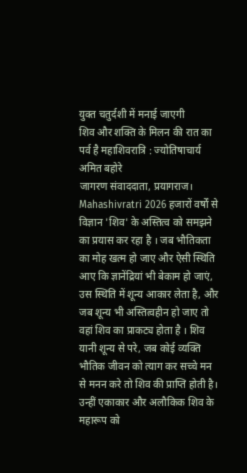युक्त चतुर्दशी में मनाई जाएगी
शिव और शक्ति के मिलन की रात का पर्व है महाशिवरात्रि : ज्योतिषाचार्य अमित बहोरे
जागरण संवाददाता, प्रयागराज। Mahashivratri 2026 हजारों वर्षों से विज्ञान 'शिव' के अस्तित्व को समझने का प्रयास कर रहा है । जब भौतिकता का मोह खत्म हो जाए और ऐसी स्थिति आए कि ज्ञानेंद्रियां भी बेकाम हो जाएं, उस स्थिति में शून्य आकार लेता है, और जब शून्य भी अस्तित्वहीन हो जाए तो वहां शिव का प्राकट्य होता है । शिव यानी शून्य से परे, जब कोई व्यक्ति भौतिक जीवन को त्याग कर सच्चे मन से मनन करे तो शिव की प्राप्ति होती है। उन्हीं एकाकार और अलौकिक शिव के महारूप को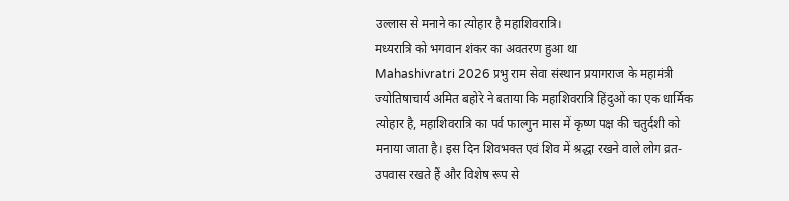उल्लास से मनाने का त्योहार है महाशिवरात्रि।
मध्यरात्रि को भगवान शंकर का अवतरण हुआ था
Mahashivratri 2026 प्रभु राम सेवा संस्थान प्रयागराज के महामंत्री ज्योतिषाचार्य अमित बहोरे ने बताया कि महाशिवरात्रि हिंदुओं का एक धार्मिक त्योहार है, महाशिवरात्रि का पर्व फाल्गुन मास में कृष्ण पक्ष की चतुर्दशी को मनाया जाता है। इस दिन शिवभक्त एवं शिव में श्रद्धा रखने वाले लोग व्रत-उपवास रखते हैं और विशेष रूप से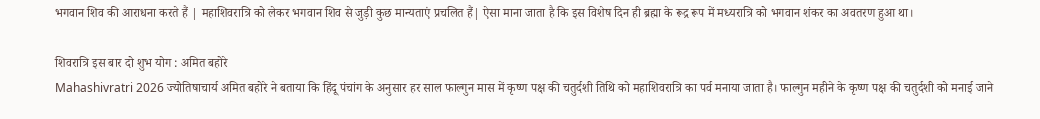भगवान शिव की आराधना करते हैं | महाशिवरात्रि को लेकर भगवान शिव से जुड़ी कुछ मान्यताएं प्रचलित हैं| ऐसा माना जाता है कि इस विशेष दिन ही ब्रह्मा के रूद्र रूप में मध्यरात्रि को भगवान शंकर का अवतरण हुआ था।

शिवरात्रि इस बार दो शुभ योग : अमित बहोरे
Mahashivratri 2026 ज्योतिषाचार्य अमित बहोरे ने बताया कि हिंदू पंचांग के अनुसार हर साल फाल्गुन मास में कृष्ण पक्ष की चतुर्दशी तिथि को महाशिवरात्रि का पर्व मनाया जाता है। फाल्गुन महीने के कृष्ण पक्ष की चतुर्दशी को मनाई जाने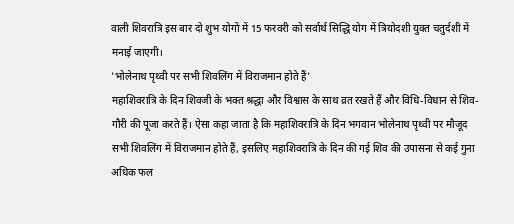वाली शिवरात्रि इस बार दो शुभ योगों में 15 फरवरी को सर्वार्थ सिद्धि योग में त्रियोदशी युक्त चतुर्दशी में मनाई जाएगी।
'भोलेनाथ पृथ्वी पर सभी शिवलिंग में विराजमान होते हैं'
महाशिवरात्रि के दिन शिवजी के भक्त श्रद्धा और विश्वास के साथ व्रत रखते हैं और विधि-विधान से शिव-गौरी की पूजा करते हैं। ऐसा कहा जाता है कि महाशिवरात्रि के दिन भगवान भोलेनाथ पृथ्वी पर मौजूद सभी शिवलिंग में विराजमान होते हैं, इसलिए महाशिवरात्रि के दिन की गई शिव की उपासना से कई गुना अधिक फल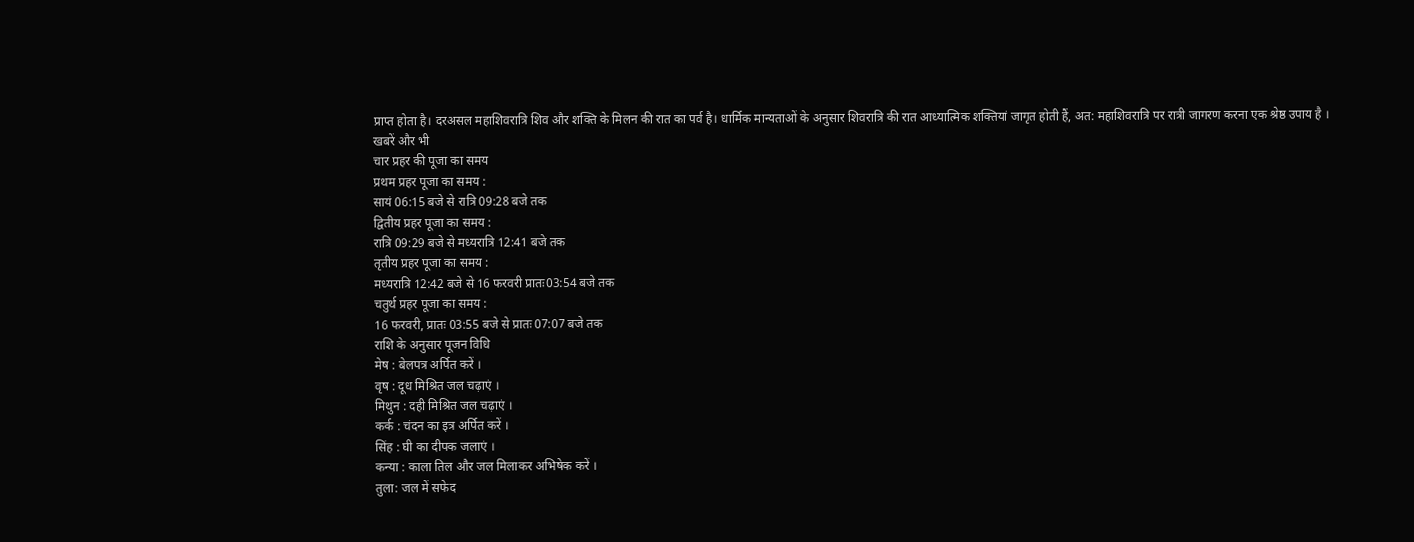प्राप्त होता है। दरअसल महाशिवरात्रि शिव और शक्ति के मिलन की रात का पर्व है। धार्मिक मान्यताओं के अनुसार शिवरात्रि की रात आध्यात्मिक शक्तियां जागृत होती हैं, अत: महाशिवरात्रि पर रात्री जागरण करना एक श्रेष्ठ उपाय है ।
खबरें और भी
चार प्रहर की पूजा का समय
प्रथम प्रहर पूजा का समय :
सायं 06:15 बजे से रात्रि 09:28 बजे तक
द्वितीय प्रहर पूजा का समय :
रात्रि 09:29 बजे से मध्यरात्रि 12:41 बजे तक
तृतीय प्रहर पूजा का समय :
मध्यरात्रि 12:42 बजे से 16 फरवरी प्रातः03:54 बजे तक
चतुर्थ प्रहर पूजा का समय :
16 फरवरी, प्रातः 03:55 बजे से प्रातः 07:07 बजे तक
राशि के अनुसार पूजन विधि
मेष : बेलपत्र अर्पित करें ।
वृष : दूध मिश्रित जल चढ़ाएं ।
मिथुन : दही मिश्रित जल चढ़ाएं ।
कर्क : चंदन का इत्र अर्पित करें ।
सिंह : घी का दीपक जलाएं ।
कन्या : काला तिल और जल मिलाकर अभिषेक करें ।
तुला: जल में सफेद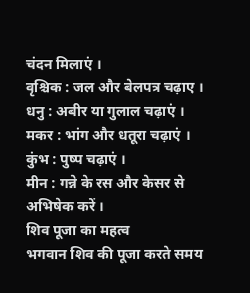चंदन मिलाएं ।
वृश्चिक : जल और बेलपत्र चढ़ाए ।
धनु : अबीर या गुलाल चढ़ाएं ।
मकर : भांग और धतूरा चढ़ाएं ।
कुंभ : पुष्प चढ़ाएं ।
मीन : गन्ने के रस और केसर से अभिषेक करें ।
शिव पूजा का महत्व
भगवान शिव की पूजा करते समय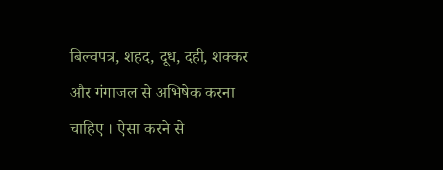बिल्वपत्र, शहद, दूध, दही, शक्कर और गंगाजल से अभिषेक करना चाहिए । ऐसा करने से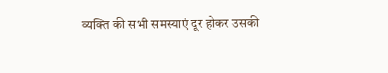व्यक्ति की सभी समस्याएं दूर होकर उसकी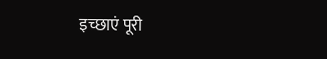इच्छाएं पूरी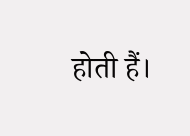होती हैं।